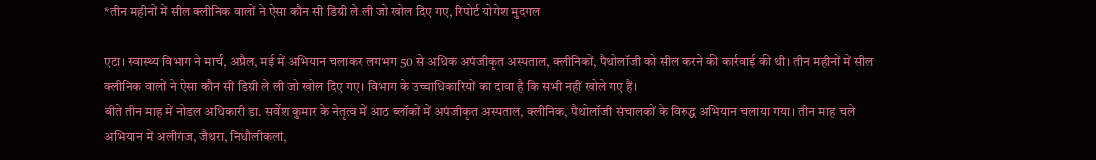*तीन महीनों में सील क्लीनिक वालों ने ऐसा कौन सी डिग्री ले ली जो खोल दिए गए, रिपोर्ट योगेश मुदगल

एटा। स्वास्थ्य विभाग ने मार्च, अप्रैल, मई में अभियान चलाकर लगभग 50 से अधिक अपंजीकृत अस्पताल, क्लीनिकों, पैथोलॉजी को सील करने की कार्रवाई की थी। तीन महीनों में सील क्लीनिक वालों ने ऐसा कौन सी डिग्री ले ली जो खोल दिए गए। विभाग के उच्चाधिकारियों का दावा है कि सभी नहीं खोले गए हैं।
बीते तीन माह में नोडल अधिकारी डा. सर्वेश कुमार के नेतृत्व में आठ ब्लॉकों में अपंजीकृत अस्पताल, क्लीनिक, पैथोलॉजी संचालकों के विरुद्ध अभियान चलाया गया। तीन माह चले अभियान में अलीगंज, जैथरा, निधौलीकलां,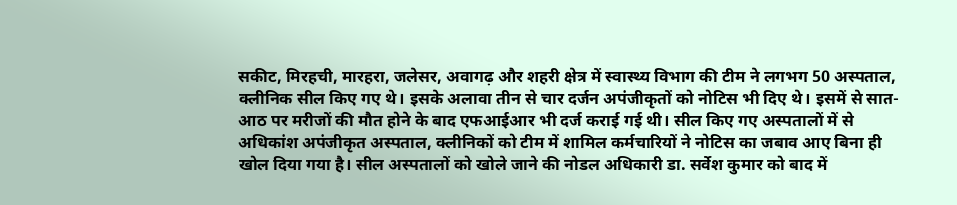सकीट, मिरहची, मारहरा, जलेसर, अवागढ़ और शहरी क्षेत्र में स्वास्थ्य विभाग की टीम ने लगभग 50 अस्पताल, क्लीनिक सील किए गए थे। इसके अलावा तीन से चार दर्जन अपंजीकृतों को नोटिस भी दिए थे। इसमें से सात-आठ पर मरीजों की मौत होने के बाद एफआईआर भी दर्ज कराई गई थी। सील किए गए अस्पतालों में से अधिकांश अपंजीकृत अस्पताल, क्लीनिकों को टीम में शामिल कर्मचारियों ने नोटिस का जबाव आए बिना ही खोल दिया गया है। सील अस्पतालों को खोले जाने की नोडल अधिकारी डा. सर्वेश कुमार को बाद में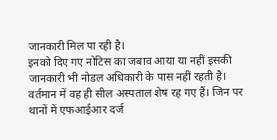जानकारी मिल पा रही है।
इनको दिए गए नोटिस का जबाव आया या नहीं इसकी जानकारी भी नोडल अधिकारी के पास नहीं रहती है। वर्तमान में वह ही सील अस्पताल शेष रह गए हैं। जिन पर थानों में एफआईआर दर्ज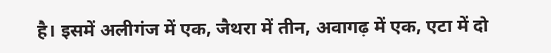है। इसमें अलीगंज में एक, जैथरा में तीन, अवागढ़ में एक, एटा में दो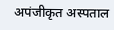अपंजीकृत अस्पताल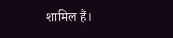शामिल हैं।